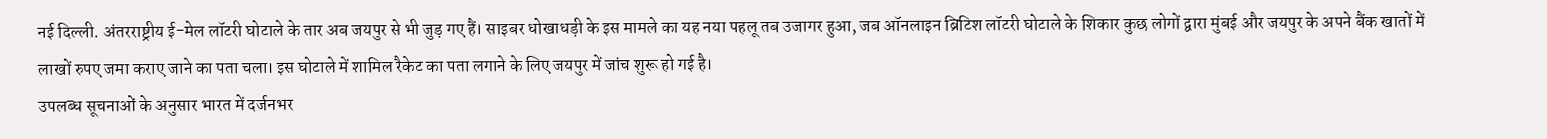नई दिल्ली. अंतरराष्ट्रीय ई-मेल लॉटरी घोटाले के तार अब जयपुर से भी जुड़ गए हैं। साइबर धोखाधड़ी के इस मामले का यह नया पहलू तब उजागर हुआ, जब ऑनलाइन ब्रिटिश लॉटरी घोटाले के शिकार कुछ लोगों द्वारा मुंबई और जयपुर के अपने बैंक खातों में लाखों रुपए जमा कराए जाने का पता चला। इस घोटाले में शामिल रैकेट का पता लगाने के लिए जयपुर में जांच शुरू हो गई है।
उपलब्ध सूचनाओं के अनुसार भारत में दर्जनभर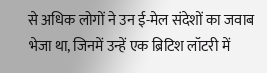से अधिक लोगों ने उन ई-मेल संदेशों का जवाब भेजा था, जिनमें उन्हें एक ब्रिटिश लॉटरी में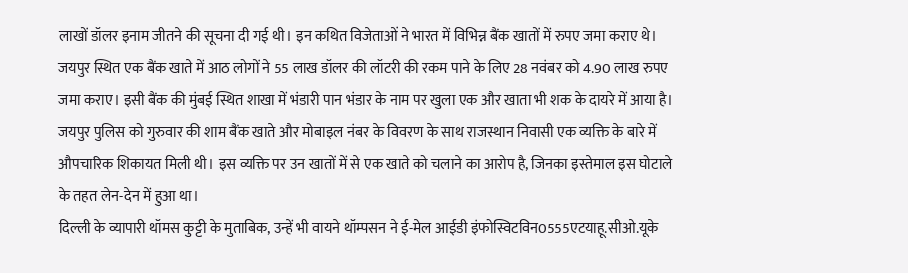लाखों डॉलर इनाम जीतने की सूचना दी गई थी। इन कथित विजेताओं ने भारत में विभिन्न बैंक खातों में रुपए जमा कराए थे।
जयपुर स्थित एक बैंक खाते में आठ लोगों ने 55 लाख डॉलर की लॉटरी की रकम पाने के लिए 28 नवंबर को 4.90 लाख रुपए जमा कराए। इसी बैंक की मुंबई स्थित शाखा में भंडारी पान भंडार के नाम पर खुला एक और खाता भी शक के दायरे में आया है।
जयपुर पुलिस को गुरुवार की शाम बैंक खाते और मोबाइल नंबर के विवरण के साथ राजस्थान निवासी एक व्यक्ति के बारे में औपचारिक शिकायत मिली थी। इस व्यक्ति पर उन खातों में से एक खाते को चलाने का आरोप है, जिनका इस्तेमाल इस घोटाले के तहत लेन-देन में हुआ था।
दिल्ली के व्यापारी थॉमस कुट्टी के मुताबिक, उन्हें भी वायने थॉम्पसन ने ई-मेल आईडी इंफोस्विटविन0555एटयाहू.सीओ.यूके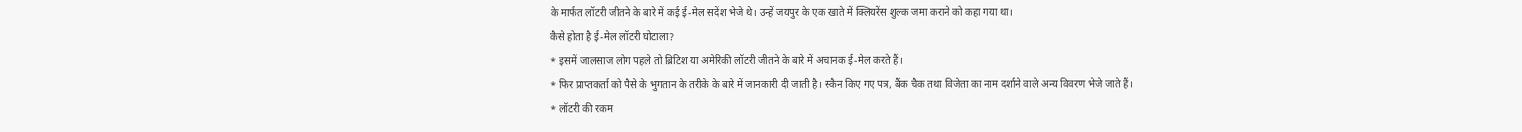के मार्फत लॉटरी जीतने के बारे में कई ई-मेल सदेंश भेजे थे। उन्हें जयपुर के एक खाते में क्लियरेंस शुल्क जमा कराने को कहा गया था।
कैसे होता है ई-मेल लॉटरी घोटाला?
* इसमें जालसाज लोग पहले तो ब्रिटिश या अमेरिकी लॉटरी जीतने के बारे में अचानक ई-मेल करते हैं।
* फिर प्राप्तकर्ता को पैसे के भुगतान के तरीके के बारे में जानकारी दी जाती है। स्कैन किए गए पत्र, बैंक चैक तथा विजेता का नाम दर्शाने वाले अन्य विवरण भेजे जाते हैं।
* लॉटरी की रकम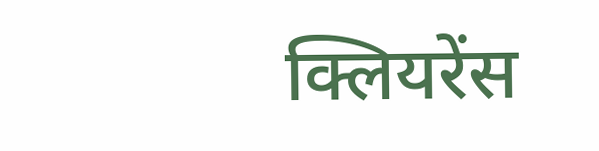क्लियरेंस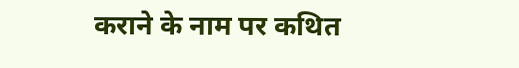कराने के नाम पर कथित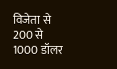विजेता से 200 से 1000 डॉलर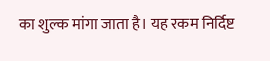का शुल्क मांगा जाता है। यह रकम निर्दिष्ट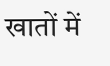खातों में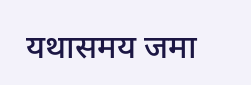यथासमय जमा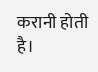करानी होती है।